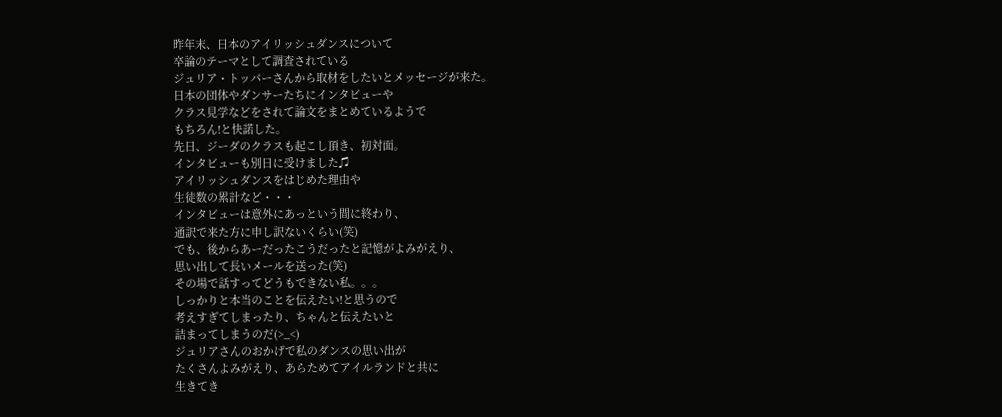昨年末、日本のアイリッシュダンスについて
卒論のテーマとして調査されている
ジュリア・トッパーさんから取材をしたいとメッセージが来た。
日本の団体やダンサーたちにインタビューや
クラス見学などをされて論文をまとめているようで
もちろん!と快諾した。
先日、ジーダのクラスも起こし頂き、初対面。
インタビューも別日に受けました♫
アイリッシュダンスをはじめた理由や
生徒数の累計など・・・
インタビューは意外にあっという間に終わり、
通訳で来た方に申し訳ないくらい(笑)
でも、後からあーだったこうだったと記憶がよみがえり、
思い出して長いメールを送った(笑)
その場で話すってどうもできない私。。。
しっかりと本当のことを伝えたい!と思うので
考えすぎてしまったり、ちゃんと伝えたいと
詰まってしまうのだ(>_<)
ジュリアさんのおかげで私のダンスの思い出が
たくさんよみがえり、あらためてアイルランドと共に
生きてき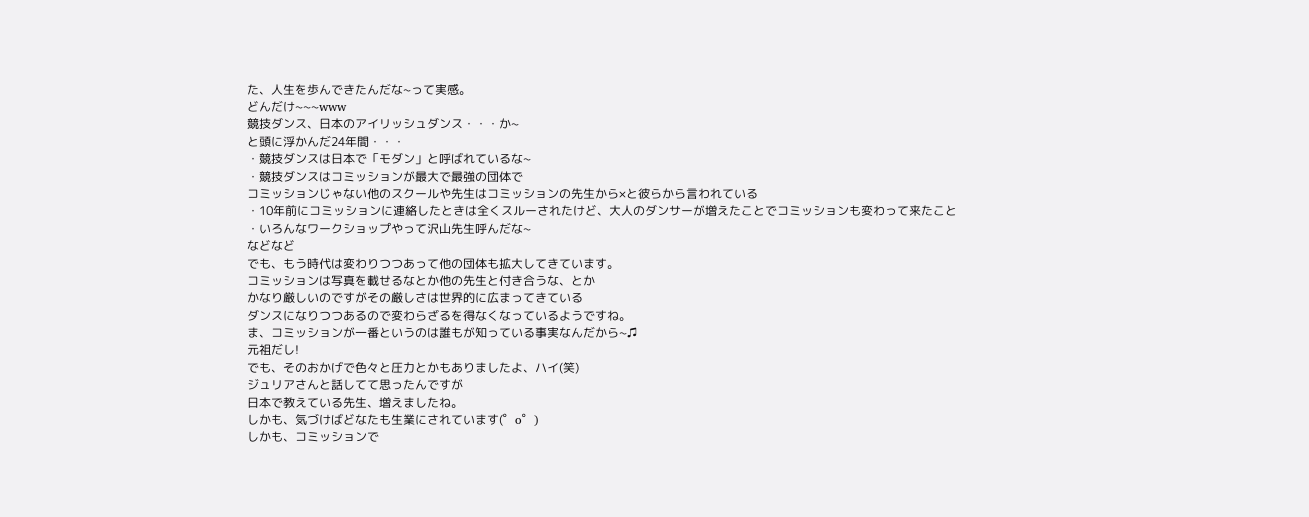た、人生を歩んできたんだな~って実感。
どんだけ~~~www
競技ダンス、日本のアイリッシュダンス・・・か~
と頭に浮かんだ24年間・・・
・競技ダンスは日本で「モダン」と呼ばれているな~
・競技ダンスはコミッションが最大で最強の団体で
コミッションじゃない他のスクールや先生はコミッションの先生から×と彼らから言われている
・10年前にコミッションに連絡したときは全くスルーされたけど、大人のダンサーが増えたことでコミッションも変わって来たこと
・いろんなワークショップやって沢山先生呼んだな~
などなど
でも、もう時代は変わりつつあって他の団体も拡大してきています。
コミッションは写真を載せるなとか他の先生と付き合うな、とか
かなり厳しいのですがその厳しさは世界的に広まってきている
ダンスになりつつあるので変わらざるを得なくなっているようですね。
ま、コミッションが一番というのは誰もが知っている事実なんだから~♫
元祖だし!
でも、そのおかげで色々と圧力とかもありましたよ、ハイ(笑)
ジュリアさんと話してて思ったんですが
日本で教えている先生、増えましたね。
しかも、気づけばどなたも生業にされています(゜o゜)
しかも、コミッションで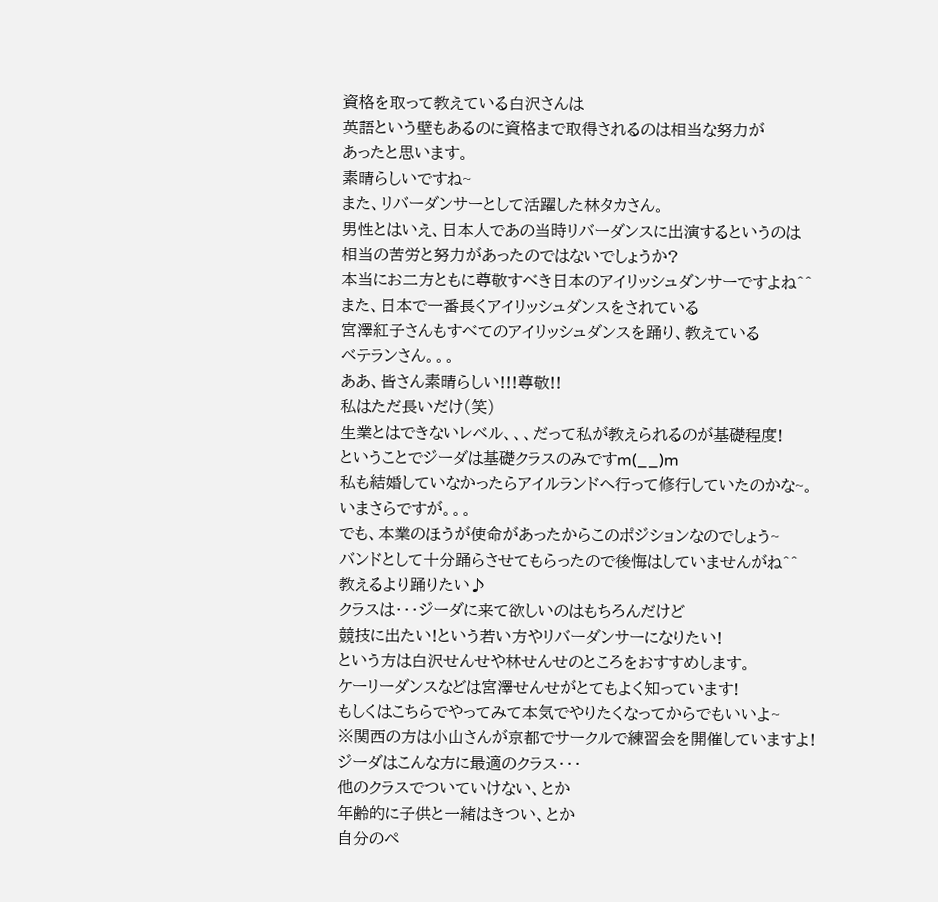資格を取って教えている白沢さんは
英語という壁もあるのに資格まで取得されるのは相当な努力が
あったと思います。
素晴らしいですね~
また、リバーダンサーとして活躍した林タカさん。
男性とはいえ、日本人であの当時リバーダンスに出演するというのは
相当の苦労と努力があったのではないでしょうか?
本当にお二方ともに尊敬すべき日本のアイリッシュダンサーですよね^^
また、日本で一番長くアイリッシュダンスをされている
宮澤紅子さんもすべてのアイリッシュダンスを踊り、教えている
ベテランさん。。。
ああ、皆さん素晴らしい!!!尊敬!!
私はただ長いだけ(笑)
生業とはできないレベル、、、だって私が教えられるのが基礎程度!
ということでジーダは基礎クラスのみですm(__)m
私も結婚していなかったらアイルランドへ行って修行していたのかな~。
いまさらですが。。。
でも、本業のほうが使命があったからこのポジションなのでしょう~
バンドとして十分踊らさせてもらったので後悔はしていませんがね^^
教えるより踊りたい♪
クラスは・・・ジーダに来て欲しいのはもちろんだけど
競技に出たい!という若い方やリバーダンサーになりたい!
という方は白沢せんせや林せんせのところをおすすめします。
ケーリーダンスなどは宮澤せんせがとてもよく知っています!
もしくはこちらでやってみて本気でやりたくなってからでもいいよ~
※関西の方は小山さんが京都でサークルで練習会を開催していますよ!
ジーダはこんな方に最適のクラス・・・
他のクラスでついていけない、とか
年齢的に子供と一緒はきつい、とか
自分のペ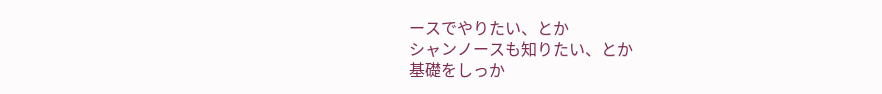ースでやりたい、とか
シャンノースも知りたい、とか
基礎をしっか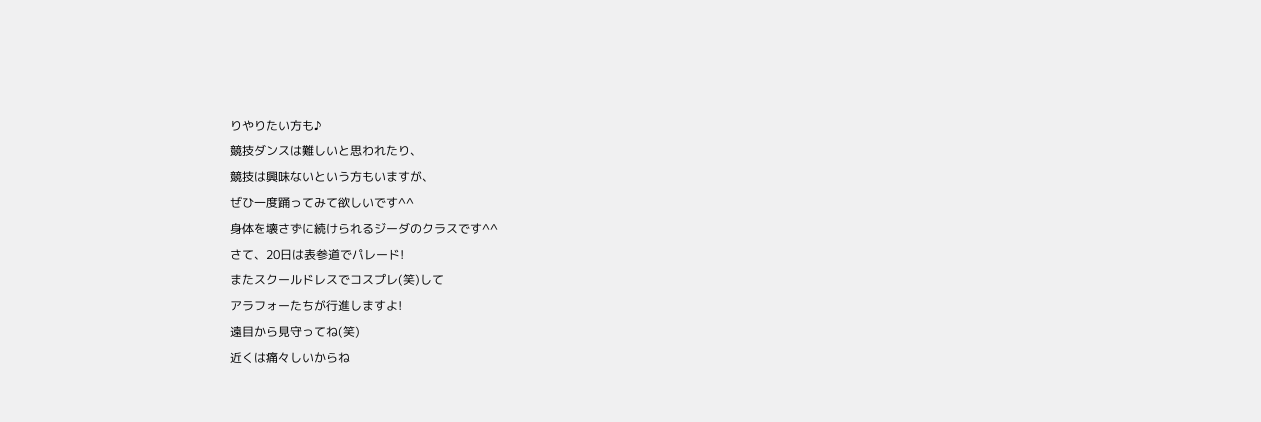りやりたい方も♪
競技ダンスは難しいと思われたり、
競技は興味ないという方もいますが、
ぜひ一度踊ってみて欲しいです^^
身体を壊さずに続けられるジーダのクラスです^^
さて、20日は表参道でパレード!
またスクールドレスでコスプレ(笑)して
アラフォーたちが行進しますよ!
遠目から見守ってね(笑)
近くは痛々しいからね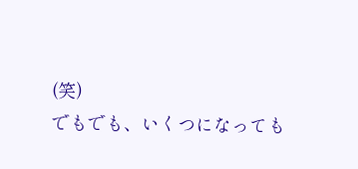(笑)
でもでも、いくつになっても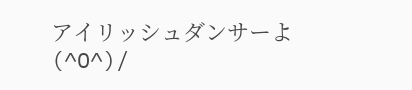アイリッシュダンサーよ(^O^)/